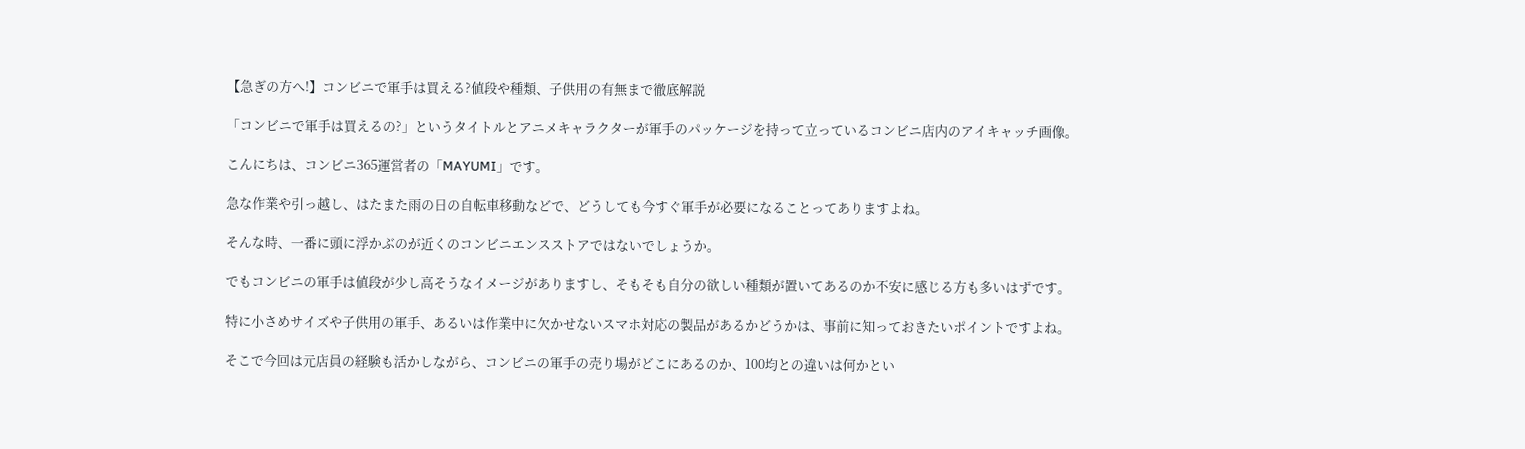【急ぎの方へ!】コンビニで軍手は買える?値段や種類、子供用の有無まで徹底解説

「コンビニで軍手は買えるの?」というタイトルとアニメキャラクターが軍手のパッケージを持って立っているコンビニ店内のアイキャッチ画像。

こんにちは、コンビニ365運営者の「MAYUMI」です。

急な作業や引っ越し、はたまた雨の日の自転車移動などで、どうしても今すぐ軍手が必要になることってありますよね。

そんな時、一番に頭に浮かぶのが近くのコンビニエンスストアではないでしょうか。

でもコンビニの軍手は値段が少し高そうなイメージがありますし、そもそも自分の欲しい種類が置いてあるのか不安に感じる方も多いはずです。

特に小さめサイズや子供用の軍手、あるいは作業中に欠かせないスマホ対応の製品があるかどうかは、事前に知っておきたいポイントですよね。

そこで今回は元店員の経験も活かしながら、コンビニの軍手の売り場がどこにあるのか、100均との違いは何かとい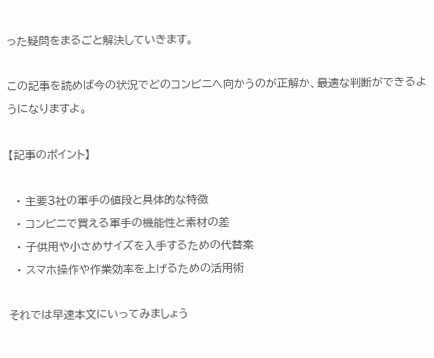った疑問をまるごと解決していきます。

この記事を読めば今の状況でどのコンビニへ向かうのが正解か、最適な判断ができるようになりますよ。

【記事のポイント】

  • 主要3社の軍手の値段と具体的な特徴
  • コンビニで買える軍手の機能性と素材の差
  • 子供用や小さめサイズを入手するための代替案
  • スマホ操作や作業効率を上げるための活用術

それでは早速本文にいってみましょう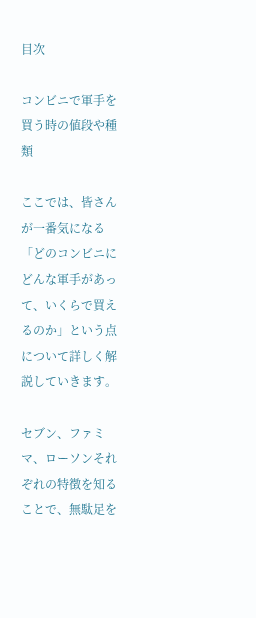目次

コンビニで軍手を買う時の値段や種類

ここでは、皆さんが一番気になる「どのコンビニにどんな軍手があって、いくらで買えるのか」という点について詳しく解説していきます。

セブン、ファミマ、ローソンそれぞれの特徴を知ることで、無駄足を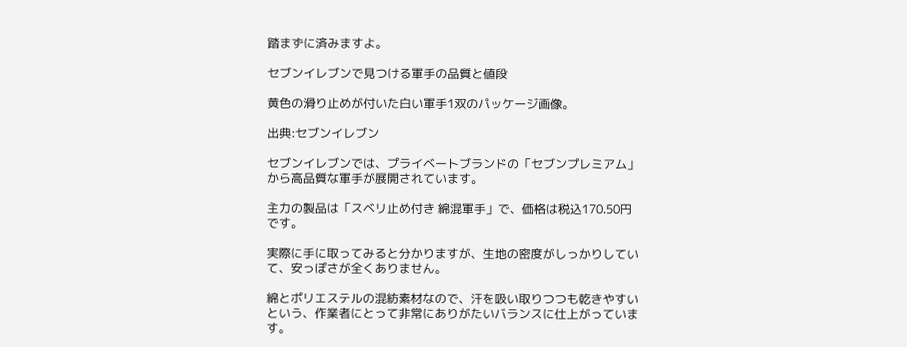踏まずに済みますよ。

セブンイレブンで見つける軍手の品質と値段

黄色の滑り止めが付いた白い軍手1双のパッケージ画像。

出典:セブンイレブン

セブンイレブンでは、プライベートブランドの「セブンプレミアム」から高品質な軍手が展開されています。

主力の製品は「スベリ止め付き 綿混軍手」で、価格は税込170.50円です。

実際に手に取ってみると分かりますが、生地の密度がしっかりしていて、安っぽさが全くありません。

綿とポリエステルの混紡素材なので、汗を吸い取りつつも乾きやすいという、作業者にとって非常にありがたいバランスに仕上がっています。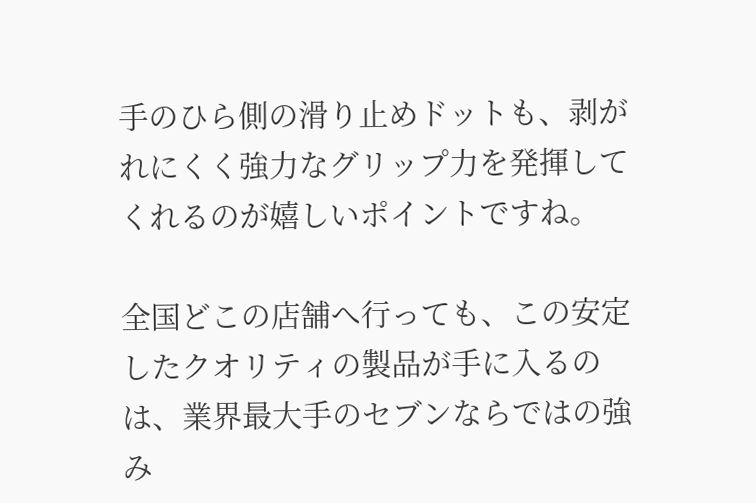手のひら側の滑り止めドットも、剥がれにくく強力なグリップ力を発揮してくれるのが嬉しいポイントですね。

全国どこの店舗へ行っても、この安定したクオリティの製品が手に入るのは、業界最大手のセブンならではの強み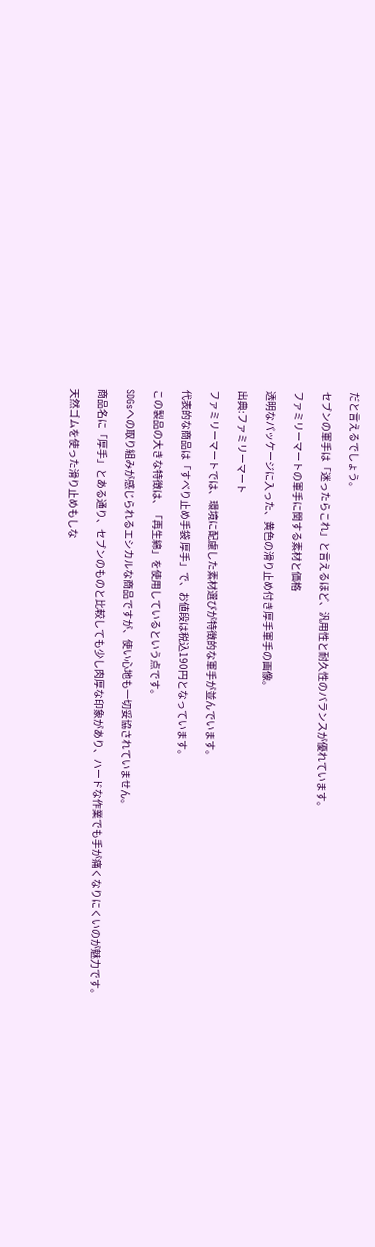だと言えるでしょう。

セブンの軍手は「迷ったらこれ」と言えるほど、汎用性と耐久性のバランスが優れています。

ファミリーマートの軍手に関する素材と価格

透明なパッケージに入った、黄色の滑り止め付き厚手軍手の画像。

出典:ファミリーマート

ファミリーマートでは、環境に配慮した素材選びが特徴的な軍手が並んでいます。

代表的な商品は「すべり止め手袋 厚手」で、お値段は税込190円となっています。

この製品の大きな特徴は、「再生綿」を使用しているという点です。

SDGsへの取り組みが感じられるエシカルな商品ですが、使い心地も一切妥協されていません。

商品名に「厚手」とある通り、セブンのものと比較しても少し肉厚な印象があり、ハードな作業でも手が痛くなりにくいのが魅力です。

天然ゴムを使った滑り止めもしな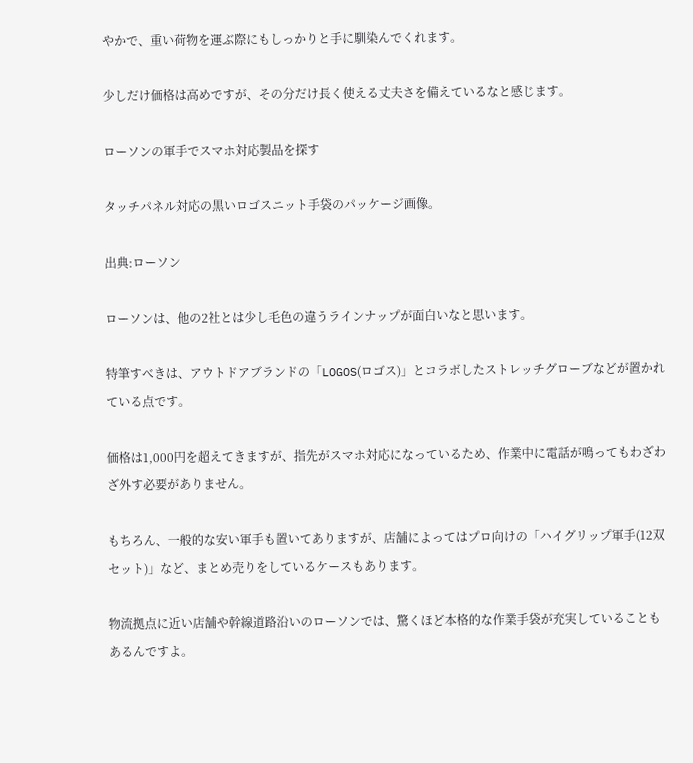やかで、重い荷物を運ぶ際にもしっかりと手に馴染んでくれます。

少しだけ価格は高めですが、その分だけ長く使える丈夫さを備えているなと感じます。

ローソンの軍手でスマホ対応製品を探す

タッチパネル対応の黒いロゴスニット手袋のパッケージ画像。

出典:ローソン

ローソンは、他の2社とは少し毛色の違うラインナップが面白いなと思います。

特筆すべきは、アウトドアブランドの「LOGOS(ロゴス)」とコラボしたストレッチグローブなどが置かれている点です。

価格は1,000円を超えてきますが、指先がスマホ対応になっているため、作業中に電話が鳴ってもわざわざ外す必要がありません。

もちろん、一般的な安い軍手も置いてありますが、店舗によってはプロ向けの「ハイグリップ軍手(12双セット)」など、まとめ売りをしているケースもあります。

物流拠点に近い店舗や幹線道路沿いのローソンでは、驚くほど本格的な作業手袋が充実していることもあるんですよ。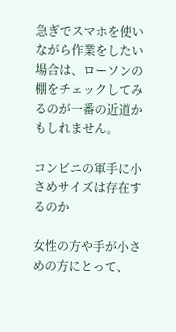急ぎでスマホを使いながら作業をしたい場合は、ローソンの棚をチェックしてみるのが一番の近道かもしれません。

コンビニの軍手に小さめサイズは存在するのか

女性の方や手が小さめの方にとって、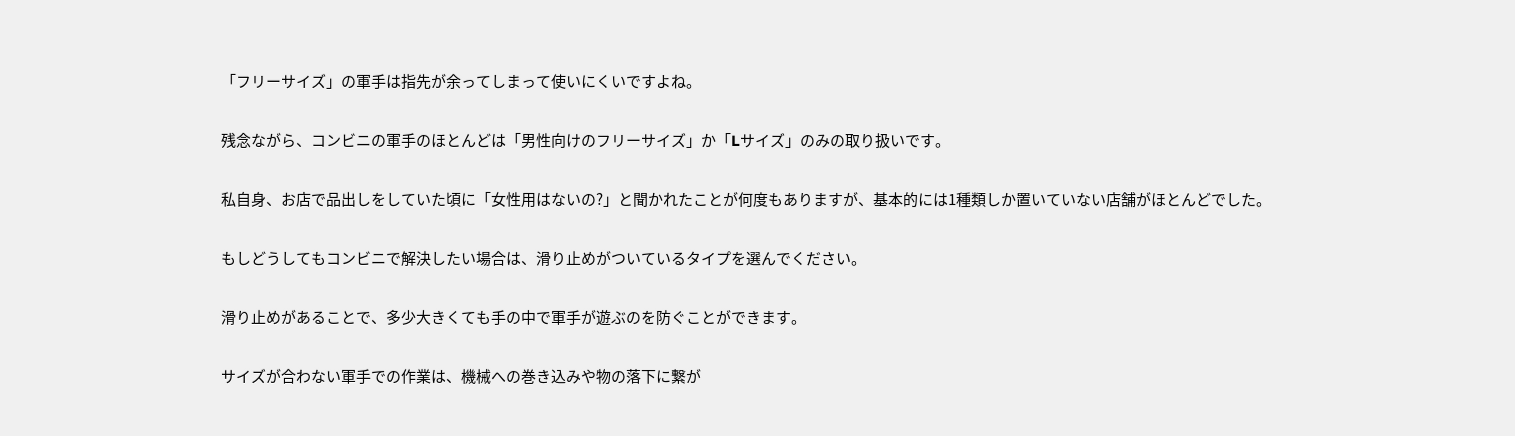「フリーサイズ」の軍手は指先が余ってしまって使いにくいですよね。

残念ながら、コンビニの軍手のほとんどは「男性向けのフリーサイズ」か「Lサイズ」のみの取り扱いです。

私自身、お店で品出しをしていた頃に「女性用はないの?」と聞かれたことが何度もありますが、基本的には1種類しか置いていない店舗がほとんどでした。

もしどうしてもコンビニで解決したい場合は、滑り止めがついているタイプを選んでください。

滑り止めがあることで、多少大きくても手の中で軍手が遊ぶのを防ぐことができます。

サイズが合わない軍手での作業は、機械への巻き込みや物の落下に繋が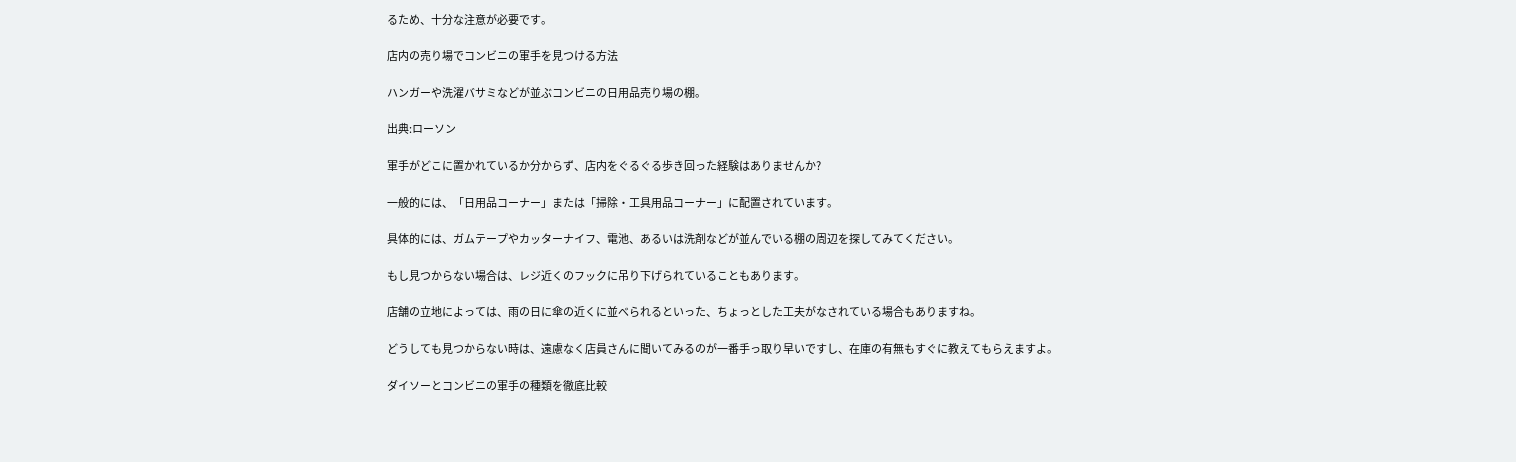るため、十分な注意が必要です。

店内の売り場でコンビニの軍手を見つける方法

ハンガーや洗濯バサミなどが並ぶコンビニの日用品売り場の棚。

出典:ローソン

軍手がどこに置かれているか分からず、店内をぐるぐる歩き回った経験はありませんか?

一般的には、「日用品コーナー」または「掃除・工具用品コーナー」に配置されています。

具体的には、ガムテープやカッターナイフ、電池、あるいは洗剤などが並んでいる棚の周辺を探してみてください。

もし見つからない場合は、レジ近くのフックに吊り下げられていることもあります。

店舗の立地によっては、雨の日に傘の近くに並べられるといった、ちょっとした工夫がなされている場合もありますね。

どうしても見つからない時は、遠慮なく店員さんに聞いてみるのが一番手っ取り早いですし、在庫の有無もすぐに教えてもらえますよ。

ダイソーとコンビニの軍手の種類を徹底比較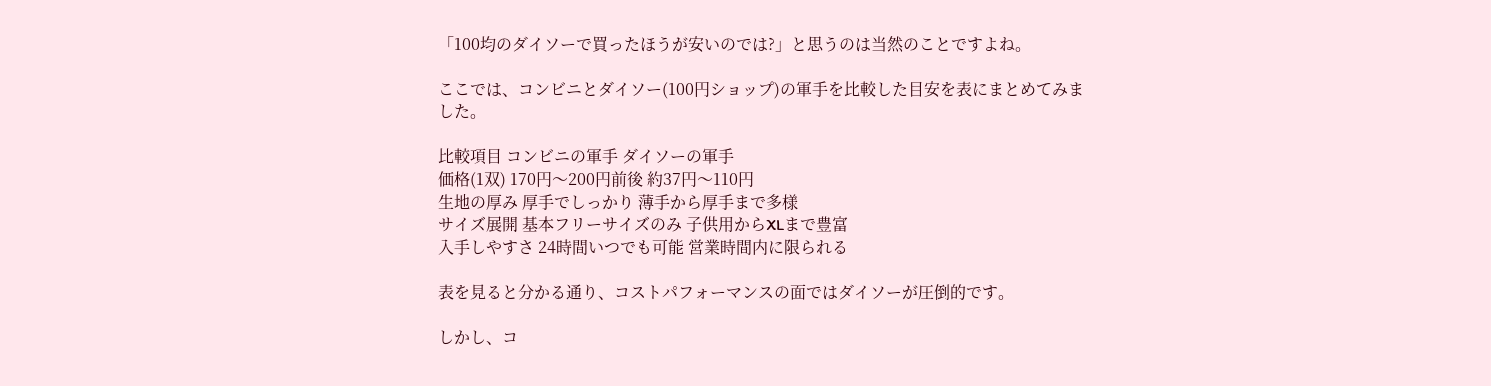「100均のダイソーで買ったほうが安いのでは?」と思うのは当然のことですよね。

ここでは、コンビニとダイソー(100円ショップ)の軍手を比較した目安を表にまとめてみました。

比較項目 コンビニの軍手 ダイソーの軍手
価格(1双) 170円〜200円前後 約37円〜110円
生地の厚み 厚手でしっかり 薄手から厚手まで多様
サイズ展開 基本フリーサイズのみ 子供用からXLまで豊富
入手しやすさ 24時間いつでも可能 営業時間内に限られる

表を見ると分かる通り、コストパフォーマンスの面ではダイソーが圧倒的です。

しかし、コ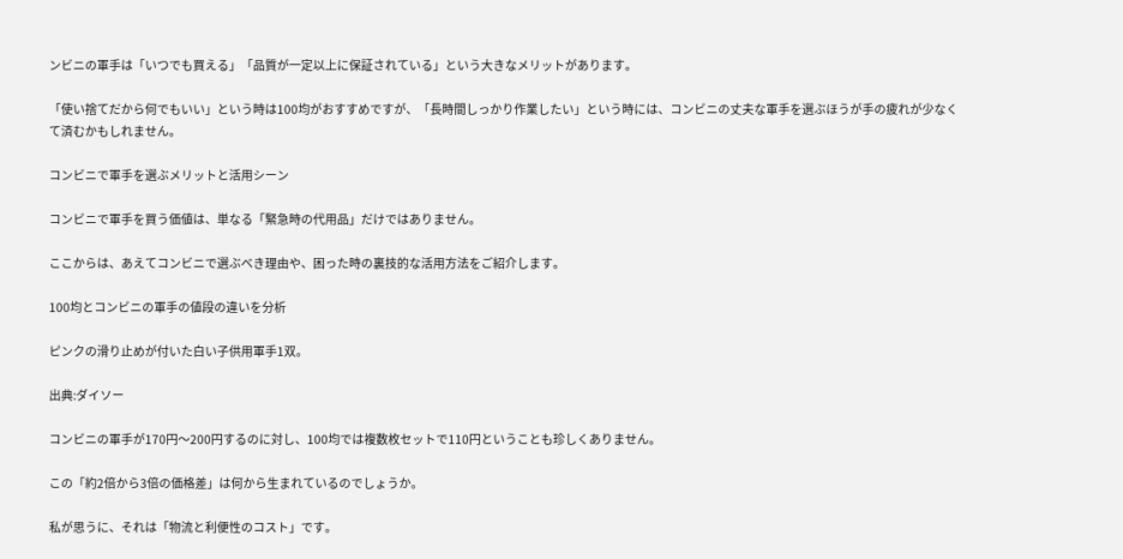ンビニの軍手は「いつでも買える」「品質が一定以上に保証されている」という大きなメリットがあります。

「使い捨てだから何でもいい」という時は100均がおすすめですが、「長時間しっかり作業したい」という時には、コンビニの丈夫な軍手を選ぶほうが手の疲れが少なくて済むかもしれません。

コンビニで軍手を選ぶメリットと活用シーン

コンビニで軍手を買う価値は、単なる「緊急時の代用品」だけではありません。

ここからは、あえてコンビニで選ぶべき理由や、困った時の裏技的な活用方法をご紹介します。

100均とコンビニの軍手の値段の違いを分析

ピンクの滑り止めが付いた白い子供用軍手1双。

出典:ダイソー

コンビニの軍手が170円〜200円するのに対し、100均では複数枚セットで110円ということも珍しくありません。

この「約2倍から3倍の価格差」は何から生まれているのでしょうか。

私が思うに、それは「物流と利便性のコスト」です。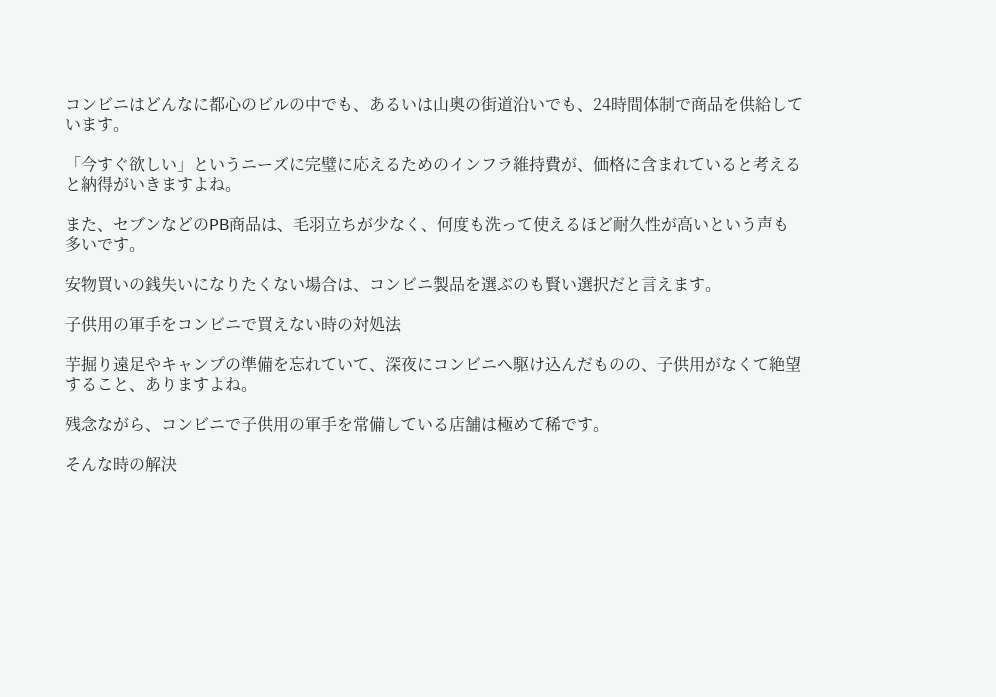コンビニはどんなに都心のビルの中でも、あるいは山奥の街道沿いでも、24時間体制で商品を供給しています。

「今すぐ欲しい」というニーズに完璧に応えるためのインフラ維持費が、価格に含まれていると考えると納得がいきますよね。

また、セブンなどのPB商品は、毛羽立ちが少なく、何度も洗って使えるほど耐久性が高いという声も多いです。

安物買いの銭失いになりたくない場合は、コンビニ製品を選ぶのも賢い選択だと言えます。

子供用の軍手をコンビニで買えない時の対処法

芋掘り遠足やキャンプの準備を忘れていて、深夜にコンビニへ駆け込んだものの、子供用がなくて絶望すること、ありますよね。

残念ながら、コンビニで子供用の軍手を常備している店舗は極めて稀です。

そんな時の解決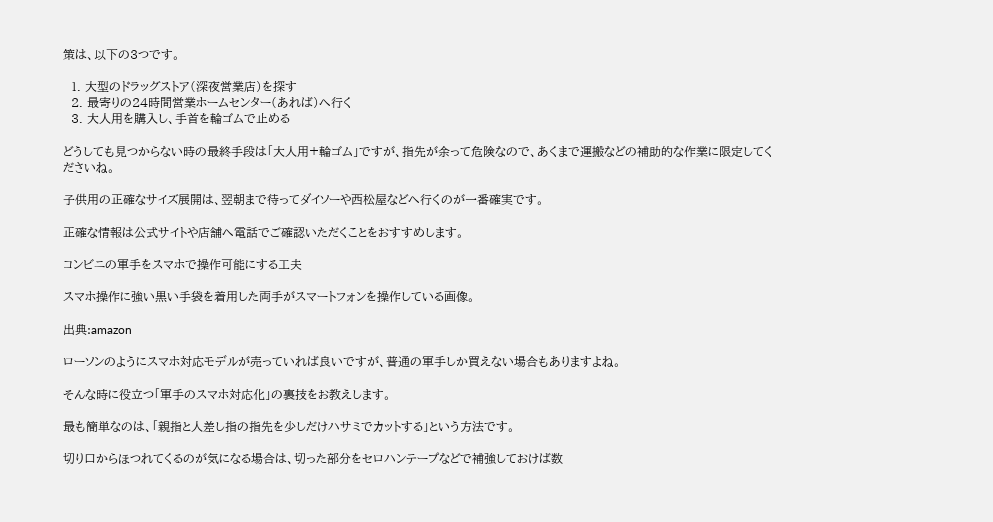策は、以下の3つです。

  1. 大型のドラッグストア(深夜営業店)を探す
  2. 最寄りの24時間営業ホームセンター(あれば)へ行く
  3. 大人用を購入し、手首を輪ゴムで止める

どうしても見つからない時の最終手段は「大人用+輪ゴム」ですが、指先が余って危険なので、あくまで運搬などの補助的な作業に限定してくださいね。

子供用の正確なサイズ展開は、翌朝まで待ってダイソーや西松屋などへ行くのが一番確実です。

正確な情報は公式サイトや店舗へ電話でご確認いただくことをおすすめします。

コンビニの軍手をスマホで操作可能にする工夫

スマホ操作に強い黒い手袋を着用した両手がスマートフォンを操作している画像。

出典:amazon

ローソンのようにスマホ対応モデルが売っていれば良いですが、普通の軍手しか買えない場合もありますよね。

そんな時に役立つ「軍手のスマホ対応化」の裏技をお教えします。

最も簡単なのは、「親指と人差し指の指先を少しだけハサミでカットする」という方法です。

切り口からほつれてくるのが気になる場合は、切った部分をセロハンテープなどで補強しておけば数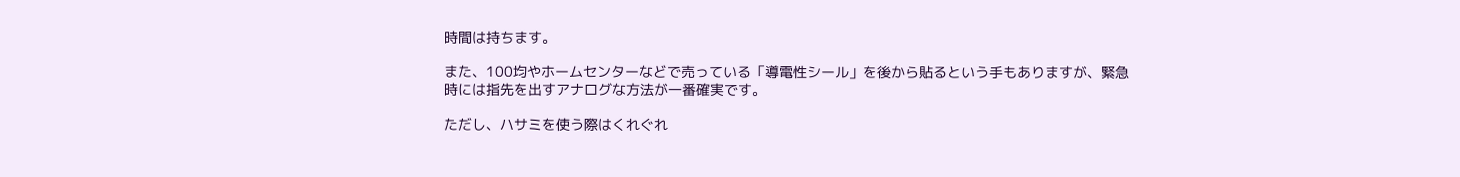時間は持ちます。

また、100均やホームセンターなどで売っている「導電性シール」を後から貼るという手もありますが、緊急時には指先を出すアナログな方法が一番確実です。

ただし、ハサミを使う際はくれぐれ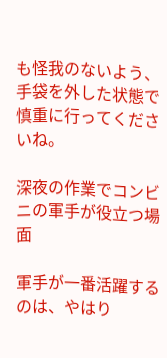も怪我のないよう、手袋を外した状態で慎重に行ってくださいね。

深夜の作業でコンビニの軍手が役立つ場面

軍手が一番活躍するのは、やはり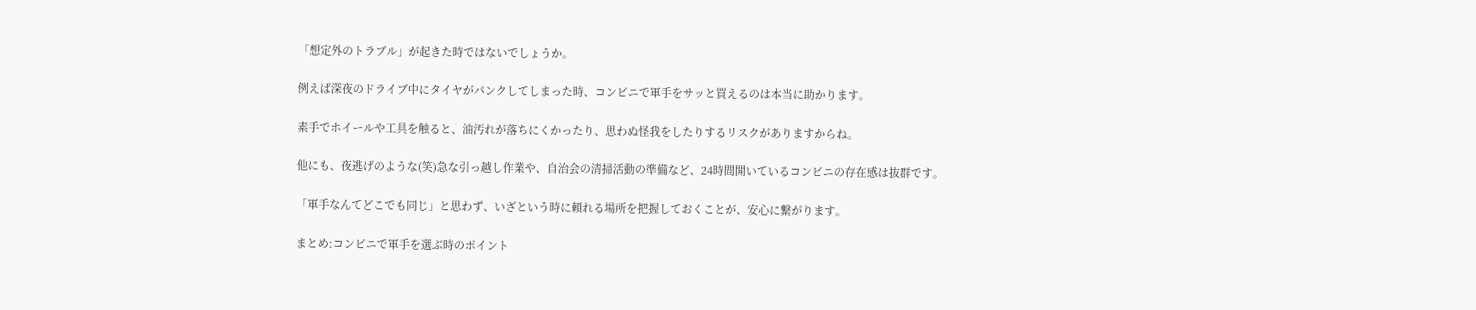「想定外のトラブル」が起きた時ではないでしょうか。

例えば深夜のドライブ中にタイヤがパンクしてしまった時、コンビニで軍手をサッと買えるのは本当に助かります。

素手でホイールや工具を触ると、油汚れが落ちにくかったり、思わぬ怪我をしたりするリスクがありますからね。

他にも、夜逃げのような(笑)急な引っ越し作業や、自治会の清掃活動の準備など、24時間開いているコンビニの存在感は抜群です。

「軍手なんてどこでも同じ」と思わず、いざという時に頼れる場所を把握しておくことが、安心に繋がります。

まとめ:コンビニで軍手を選ぶ時のポイント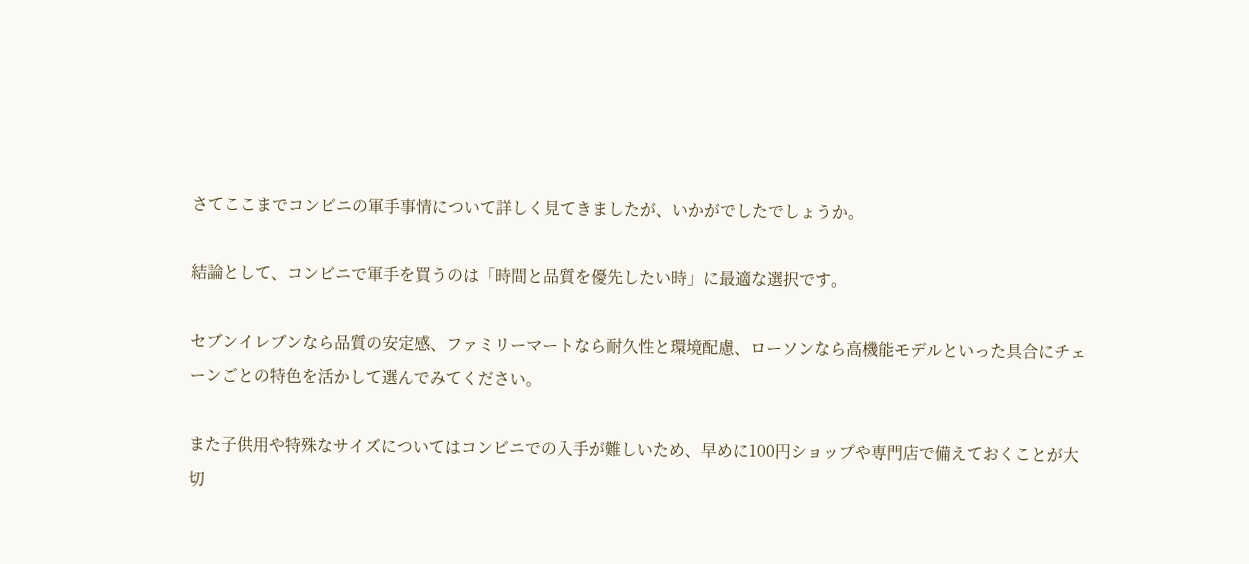さてここまでコンビニの軍手事情について詳しく見てきましたが、いかがでしたでしょうか。

結論として、コンビニで軍手を買うのは「時間と品質を優先したい時」に最適な選択です。

セブンイレブンなら品質の安定感、ファミリーマートなら耐久性と環境配慮、ローソンなら高機能モデルといった具合にチェーンごとの特色を活かして選んでみてください。

また子供用や特殊なサイズについてはコンビニでの入手が難しいため、早めに100円ショップや専門店で備えておくことが大切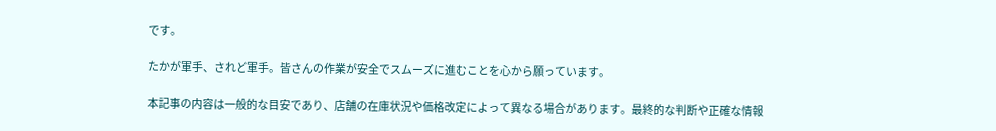です。

たかが軍手、されど軍手。皆さんの作業が安全でスムーズに進むことを心から願っています。

本記事の内容は一般的な目安であり、店舗の在庫状況や価格改定によって異なる場合があります。最終的な判断や正確な情報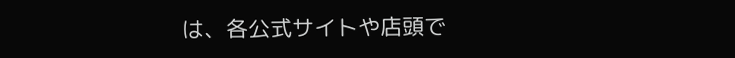は、各公式サイトや店頭で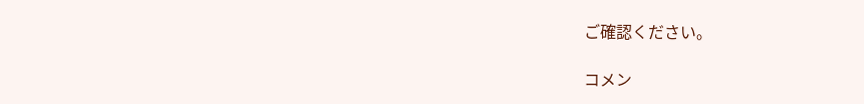ご確認ください。

コメン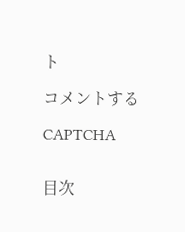ト

コメントする

CAPTCHA


目次